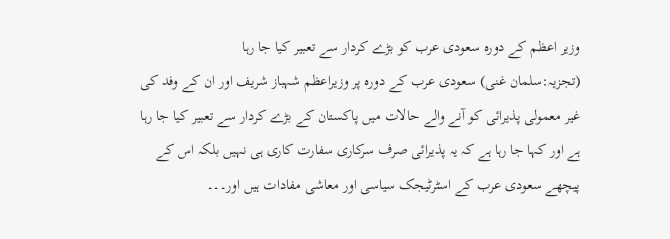وزیر اعظم کے دورہ سعودی عرب کو بڑے کردار سے تعبیر کیا جا رہا
(تجزیہ:سلمان غنی) سعودی عرب کے دورہ پر وزیراعظم شہباز شریف اور ان کے وفد کی غیر معمولی پذیرائی کو آنے والے حالات میں پاکستان کے بڑے کردار سے تعبیر کیا جا رہا ہے اور کہا جا رہا ہے کہ یہ پذیرائی صرف سرکاری سفارت کاری ہی نہیں بلکہ اس کے پیچھے سعودی عرب کے اسٹرٹیجک سیاسی اور معاشی مفادات ہیں اور۔۔۔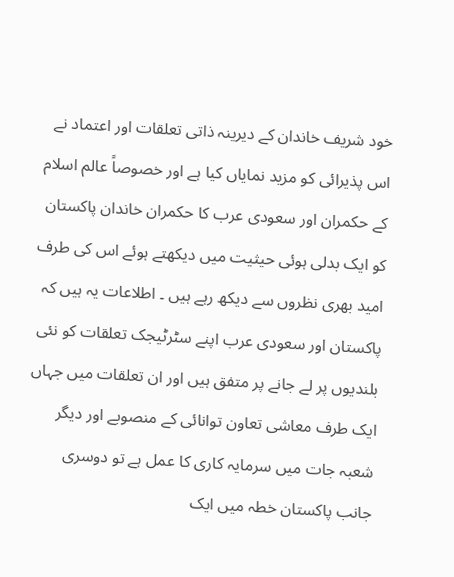خود شریف خاندان کے دیرینہ ذاتی تعلقات اور اعتماد نے اس پذیرائی کو مزید نمایاں کیا ہے اور خصوصاً عالم اسلام کے حکمران اور سعودی عرب کا حکمران خاندان پاکستان کو ایک بدلی ہوئی حیثیت میں دیکھتے ہوئے اس کی طرف امید بھری نظروں سے دیکھ رہے ہیں ۔ اطلاعات یہ ہیں کہ پاکستان اور سعودی عرب اپنے سٹرٹیجک تعلقات کو نئی بلندیوں پر لے جانے پر متفق ہیں اور ان تعلقات میں جہاں ایک طرف معاشی تعاون توانائی کے منصوبے اور دیگر شعبہ جات میں سرمایہ کاری کا عمل ہے تو دوسری جانب پاکستان خطہ میں ایک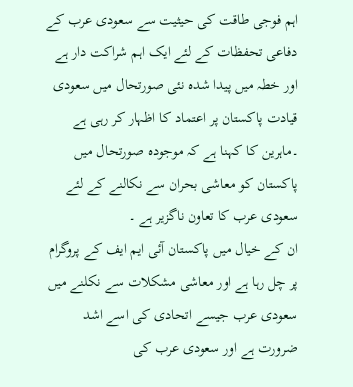اہم فوجی طاقت کی حیثیت سے سعودی عرب کے دفاعی تحفظات کے لئے ایک اہم شراکت دار ہے اور خطہ میں پیدا شدہ نئی صورتحال میں سعودی قیادت پاکستان پر اعتماد کا اظہار کر رہی ہے ۔ماہرین کا کہنا ہے کہ موجودہ صورتحال میں پاکستان کو معاشی بحران سے نکالنے کے لئے سعودی عرب کا تعاون ناگزیر ہے ۔
ان کے خیال میں پاکستان آئی ایم ایف کے پروگرام پر چل رہا ہے اور معاشی مشکلات سے نکلنے میں سعودی عرب جیسے اتحادی کی اسے اشد ضرورت ہے اور سعودی عرب کی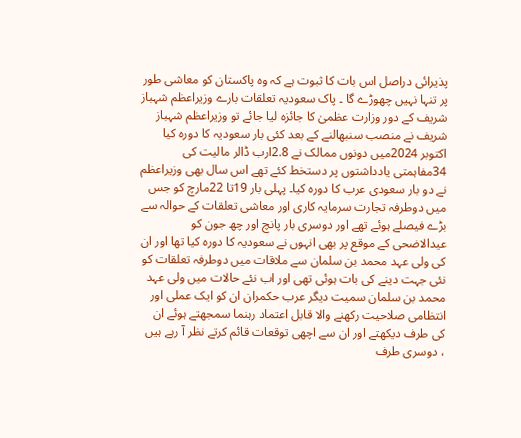پذیرائی دراصل اس بات کا ثبوت ہے کہ وہ پاکستان کو معاشی طور پر تنہا نہیں چھوڑے گا ۔ پاک سعودیہ تعلقات بارے وزیراعظم شہباز شریف کے دور وزارت عظمیٰ کا جائزہ لیا جائے تو وزیراعظم شہباز شریف نے منصب سنبھالنے کے بعد کئی بار سعودیہ کا دورہ کیا اکتوبر 2024میں دونوں ممالک نے 2.8ارب ڈالر مالیت کی 34مفاہمتی یادداشتوں پر دستخط کئے تھے اس سال بھی وزیراعظم نے دو بار سعودی عرب کا دورہ کیا۔ پہلی بار 19تا 22مارچ کو جس میں دوطرفہ تجارت سرمایہ کاری اور معاشی تعلقات کے حوالہ سے بڑے فیصلے ہوئے تھے اور دوسری بار پانچ اور چھ جون کو عیدالاضحی کے موقع پر بھی انہوں نے سعودیہ کا دورہ کیا تھا اور ان کی ولی عہد محمد بن سلمان سے ملاقات میں دوطرفہ تعلقات کو نئی جہت دینے کی بات ہوئی تھی اور اب نئے حالات میں ولی عہد محمد بن سلمان سمیت دیگر عرب حکمران ان کو ایک عملی اور انتظامی صلاحیت رکھنے والا قابل اعتماد رہنما سمجھتے ہوئے ان کی طرف دیکھتے اور ان سے اچھی توقعات قائم کرتے نظر آ رہے ہیں ، دوسری طرف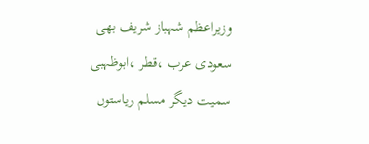وزیراعظم شہباز شریف بھی سعودی عرب ،قطر ،ابوظہبی سمیت دیگر مسلم ریاستوں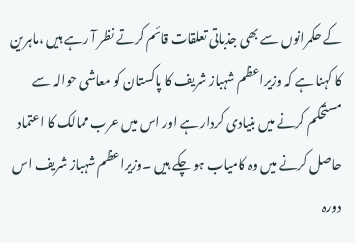کے حکمرانوں سے بھی جذباتی تعلقات قائم کرتے نظر آ رہے ہیں ،ماہرین کا کہنا ہے کہ وزیراعظم شہباز شریف کا پاکستان کو معاشی حوالہ سے مستحکم کرنے میں بنیادی کردار ہے اور اس میں عرب ممالک کا اعتماد حاصل کرنے میں وہ کامیاب ہو چکے ہیں ۔وزیراعظم شہباز شریف اس دورہ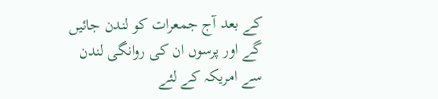کے بعد آج جمعرات کو لندن جائیں گے اور پرسوں ان کی روانگی لندن سے امریکہ کے لئے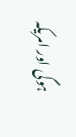ہوگی اور امریکہ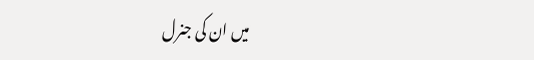میں ان کی جنرل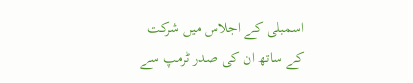اسمبلی کے اجلاس میں شرکت کے ساتھ ان کی صدر ٹرمپ سے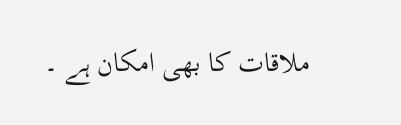ملاقات کا بھی امکان ہے ۔